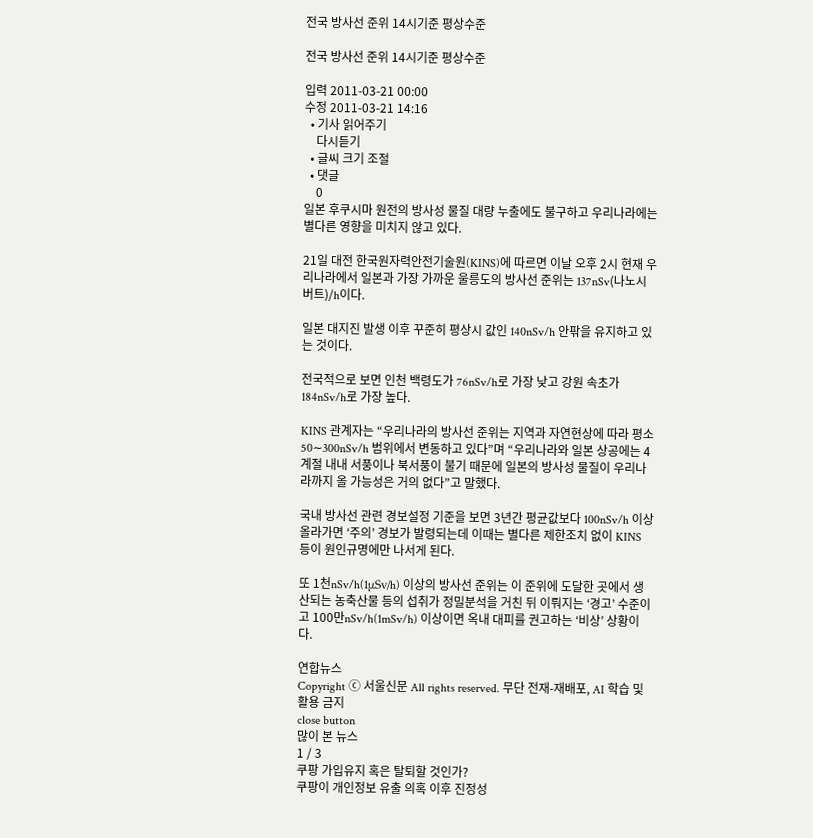전국 방사선 준위 14시기준 평상수준

전국 방사선 준위 14시기준 평상수준

입력 2011-03-21 00:00
수정 2011-03-21 14:16
  • 기사 읽어주기
    다시듣기
  • 글씨 크기 조절
  • 댓글
    0
일본 후쿠시마 원전의 방사성 물질 대량 누출에도 불구하고 우리나라에는 별다른 영향을 미치지 않고 있다.

21일 대전 한국원자력안전기술원(KINS)에 따르면 이날 오후 2시 현재 우리나라에서 일본과 가장 가까운 울릉도의 방사선 준위는 137nSv(나노시버트)/h이다.

일본 대지진 발생 이후 꾸준히 평상시 값인 140nSv/h 안팎을 유지하고 있는 것이다.

전국적으로 보면 인천 백령도가 76nSv/h로 가장 낮고 강원 속초가 184nSv/h로 가장 높다.

KINS 관계자는 “우리나라의 방사선 준위는 지역과 자연현상에 따라 평소 50∼300nSv/h 범위에서 변동하고 있다”며 “우리나라와 일본 상공에는 4계절 내내 서풍이나 북서풍이 불기 때문에 일본의 방사성 물질이 우리나라까지 올 가능성은 거의 없다”고 말했다.

국내 방사선 관련 경보설정 기준을 보면 3년간 평균값보다 100nSv/h 이상 올라가면 ‘주의’ 경보가 발령되는데 이때는 별다른 제한조치 없이 KINS 등이 원인규명에만 나서게 된다.

또 1천nSv/h(1μSv/h) 이상의 방사선 준위는 이 준위에 도달한 곳에서 생산되는 농축산물 등의 섭취가 정밀분석을 거친 뒤 이뤄지는 ‘경고’ 수준이고 100만nSv/h(1mSv/h) 이상이면 옥내 대피를 권고하는 ‘비상’ 상황이다.

연합뉴스
Copyright ⓒ 서울신문 All rights reserved. 무단 전재-재배포, AI 학습 및 활용 금지
close button
많이 본 뉴스
1 / 3
쿠팡 가입유지 혹은 탈퇴할 것인가?
쿠팡이 개인정보 유출 의혹 이후 진정성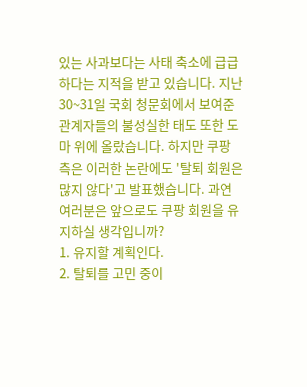있는 사과보다는 사태 축소에 급급하다는 지적을 받고 있습니다. 지난 30~31일 국회 청문회에서 보여준 관계자들의 불성실한 태도 또한 도마 위에 올랐습니다. 하지만 쿠팡 측은 이러한 논란에도 '탈퇴 회원은 많지 않다'고 발표했습니다. 과연 여러분은 앞으로도 쿠팡 회원을 유지하실 생각입니까?
1. 유지할 계획인다.
2. 탈퇴를 고민 중이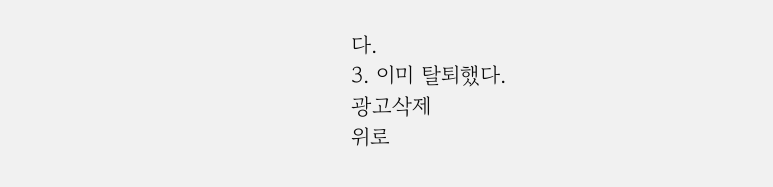다.
3. 이미 탈퇴했다.
광고삭제
위로